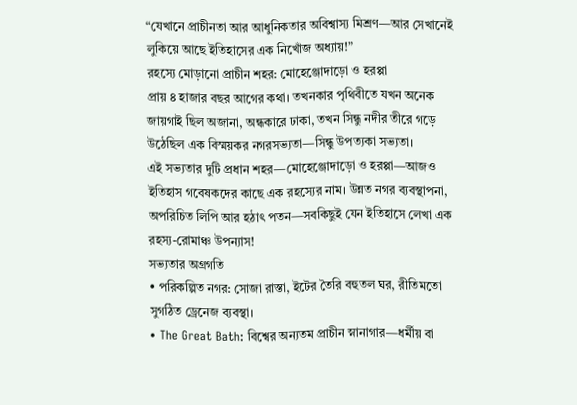“যেখানে প্রাচীনতা আর আধুনিকতার অবিশ্বাস্য মিশ্রণ—আর সেখানেই লুকিয়ে আছে ইতিহাসের এক নিখোঁজ অধ্যায়!”
রহস্যে মোড়ানো প্রাচীন শহর: মোহেঞ্জোদাড়ো ও হরপ্পা
প্রায় ৪ হাজার বছর আগের কথা। তখনকার পৃথিবীতে যখন অনেক জায়গাই ছিল অজানা, অন্ধকারে ঢাকা, তখন সিন্ধু নদীর তীরে গড়ে উঠেছিল এক বিস্ময়কর নগরসভ্যতা—সিন্ধু উপত্যকা সভ্যতা।
এই সভ্যতার দুটি প্রধান শহর—মোহেঞ্জোদাড়ো ও হরপ্পা—আজও ইতিহাস গবেষকদের কাছে এক রহস্যের নাম। উন্নত নগর ব্যবস্থাপনা, অপরিচিত লিপি আর হঠাৎ পতন—সবকিছুই যেন ইতিহাসে লেখা এক রহস্য-রোমাঞ্চ উপন্যাস!
সভ্যতার অগ্রগতি
• পরিকল্পিত নগর: সোজা রাস্তা, ইটের তৈরি বহুতল ঘর, রীতিমতো সুগঠিত ড্রেনেজ ব্যবস্থা।
• The Great Bath: বিশ্বের অন্যতম প্রাচীন স্নানাগার—ধর্মীয় বা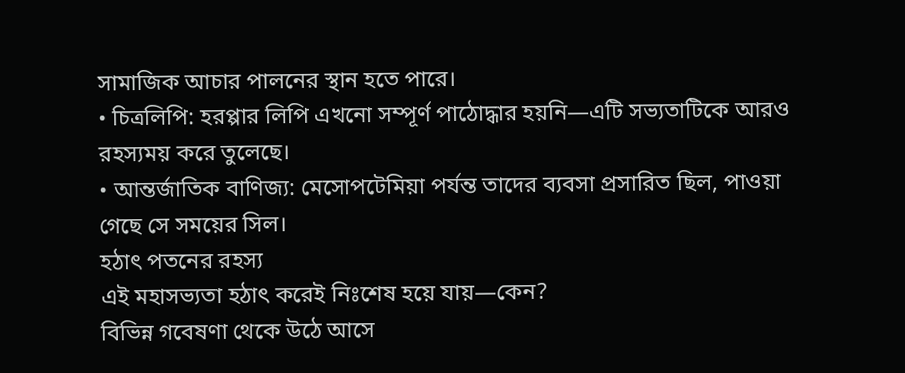সামাজিক আচার পালনের স্থান হতে পারে।
• চিত্রলিপি: হরপ্পার লিপি এখনো সম্পূর্ণ পাঠোদ্ধার হয়নি—এটি সভ্যতাটিকে আরও রহস্যময় করে তুলেছে।
• আন্তর্জাতিক বাণিজ্য: মেসোপটেমিয়া পর্যন্ত তাদের ব্যবসা প্রসারিত ছিল, পাওয়া গেছে সে সময়ের সিল।
হঠাৎ পতনের রহস্য
এই মহাসভ্যতা হঠাৎ করেই নিঃশেষ হয়ে যায়—কেন?
বিভিন্ন গবেষণা থেকে উঠে আসে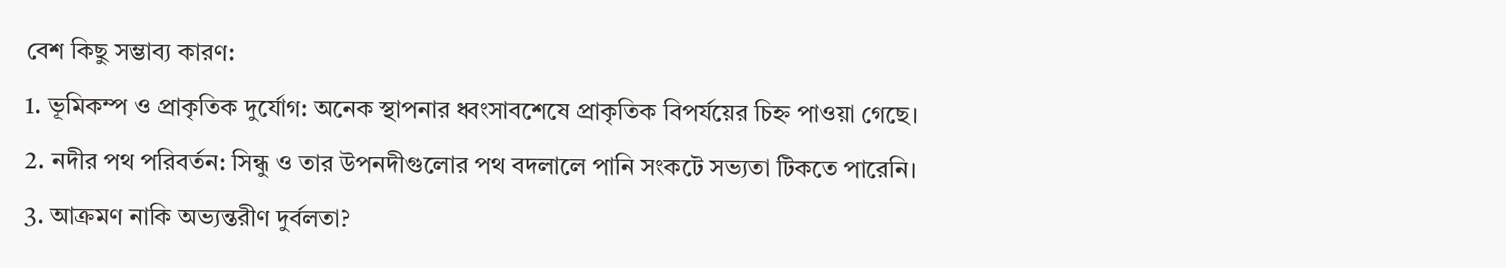বেশ কিছু সম্ভাব্য কারণ:
1. ভূমিকম্প ও প্রাকৃতিক দুর্যোগ: অনেক স্থাপনার ধ্বংসাবশেষে প্রাকৃতিক বিপর্যয়ের চিহ্ন পাওয়া গেছে।
2. নদীর পথ পরিবর্তন: সিন্ধু ও তার উপনদীগুলোর পথ বদলালে পানি সংকটে সভ্যতা টিকতে পারেনি।
3. আক্রমণ নাকি অভ্যন্তরীণ দুর্বলতা?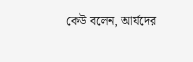কেউ বলেন, আর্যদের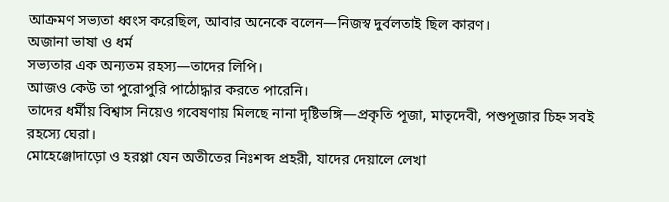আক্রমণ সভ্যতা ধ্বংস করেছিল, আবার অনেকে বলেন—নিজস্ব দুর্বলতাই ছিল কারণ।
অজানা ভাষা ও ধর্ম
সভ্যতার এক অন্যতম রহস্য—তাদের লিপি।
আজও কেউ তা পুরোপুরি পাঠোদ্ধার করতে পারেনি।
তাদের ধর্মীয় বিশ্বাস নিয়েও গবেষণায় মিলছে নানা দৃষ্টিভঙ্গি—প্রকৃতি পূজা, মাতৃদেবী, পশুপূজার চিহ্ন সবই রহস্যে ঘেরা।
মোহেঞ্জোদাড়ো ও হরপ্পা যেন অতীতের নিঃশব্দ প্রহরী, যাদের দেয়ালে লেখা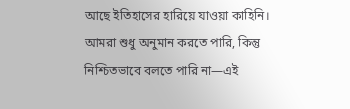আছে ইতিহাসের হারিয়ে যাওয়া কাহিনি।
আমরা শুধু অনুমান করতে পারি, কিন্তু নিশ্চিতভাবে বলতে পারি না—এই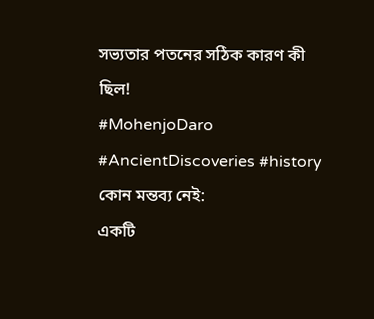সভ্যতার পতনের সঠিক কারণ কী ছিল!
#MohenjoDaro #AncientDiscoveries #history
কোন মন্তব্য নেই:
একটি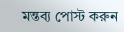মন্তব্য পোস্ট করুন